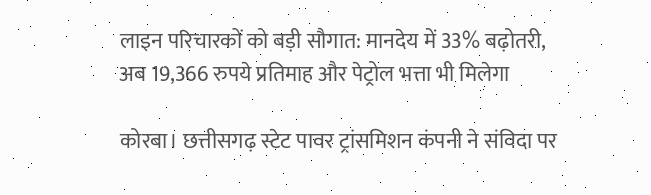लाइन परिचारकों को बड़ी सौगात: मानदेय में 33% बढ़ोतरी, अब 19,366 रुपये प्रतिमाह और पेट्रोल भत्ता भी मिलेगा

कोरबा। छत्तीसगढ़ स्टेट पावर ट्रांसमिशन कंपनी ने संविदा पर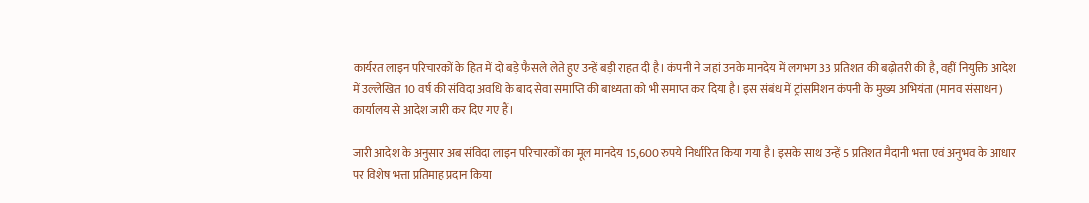कार्यरत लाइन परिचारकों के हित में दो बड़े फैसले लेते हुए उन्हें बड़ी राहत दी है। कंपनी ने जहां उनके मानदेय में लगभग 33 प्रतिशत की बढ़ोतरी की है, वहीं नियुक्ति आदेश में उल्लेखित 10 वर्ष की संविदा अवधि के बाद सेवा समाप्ति की बाध्यता को भी समाप्त कर दिया है। इस संबंध में ट्रांसमिशन कंपनी के मुख्य अभियंता (मानव संसाधन) कार्यालय से आदेश जारी कर दिए गए हैं।

जारी आदेश के अनुसार अब संविदा लाइन परिचारकों का मूल मानदेय 15,600 रुपये निर्धारित किया गया है। इसके साथ उन्हें 5 प्रतिशत मैदानी भत्ता एवं अनुभव के आधार पर विशेष भत्ता प्रतिमाह प्रदान किया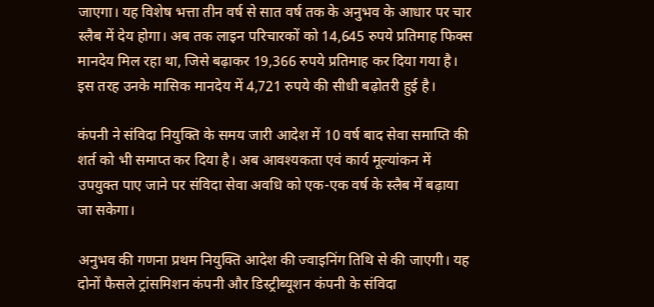जाएगा। यह विशेष भत्ता तीन वर्ष से सात वर्ष तक के अनुभव के आधार पर चार स्लैब में देय होगा। अब तक लाइन परिचारकों को 14,645 रुपये प्रतिमाह फिक्स मानदेय मिल रहा था, जिसे बढ़ाकर 19,366 रुपये प्रतिमाह कर दिया गया है। इस तरह उनके मासिक मानदेय में 4,721 रुपये की सीधी बढ़ोतरी हुई है।

कंपनी ने संविदा नियुक्ति के समय जारी आदेश में 10 वर्ष बाद सेवा समाप्ति की शर्त को भी समाप्त कर दिया है। अब आवश्यकता एवं कार्य मूल्यांकन में उपयुक्त पाए जाने पर संविदा सेवा अवधि को एक-एक वर्ष के स्लैब में बढ़ाया जा सकेगा।

अनुभव की गणना प्रथम नियुक्ति आदेश की ज्वाइनिंग तिथि से की जाएगी। यह दोनों फैसले ट्रांसमिशन कंपनी और डिस्ट्रीब्यूशन कंपनी के संविदा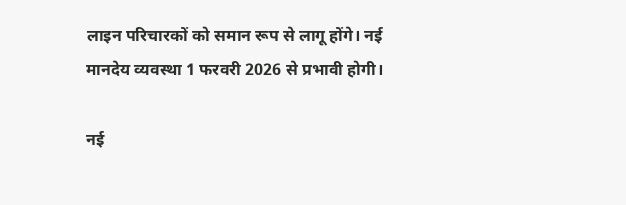लाइन परिचारकों को समान रूप से लागू होंगे। नई मानदेय व्यवस्था 1 फरवरी 2026 से प्रभावी होगी।

नई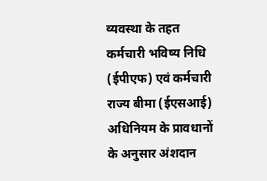व्यवस्था के तहत कर्मचारी भविष्य निधि (ईपीएफ) एवं कर्मचारी राज्य बीमा (ईएसआई) अधिनियम के प्रावधानों के अनुसार अंशदान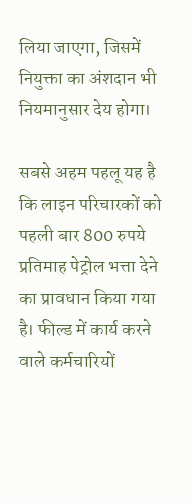लिया जाएगा, जिसमें नियुक्ता का अंशदान भी नियमानुसार देय होगा।

सबसे अहम पहलू यह है कि लाइन परिचारकों को पहली बार 800 रुपये प्रतिमाह पेट्रोल भत्ता देने का प्रावधान किया गया है। फील्ड में कार्य करने वाले कर्मचारियों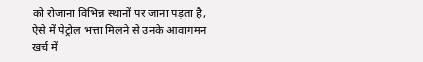को रोजाना विभिन्न स्थानों पर जाना पड़ता है, ऐसे में पेट्रोल भत्ता मिलने से उनके आवागमन खर्च में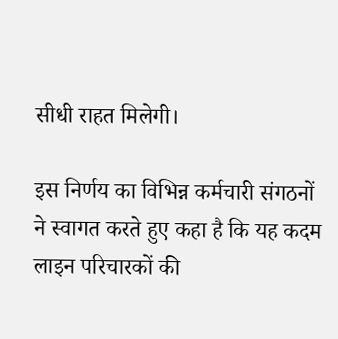सीधी राहत मिलेगी।

इस निर्णय का विभिन्न कर्मचारी संगठनों ने स्वागत करते हुए कहा है कि यह कदम लाइन परिचारकों की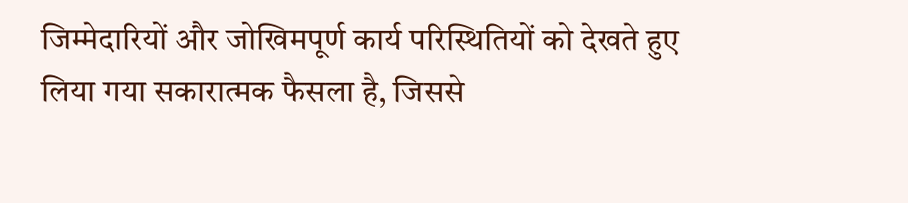जिम्मेदारियों और जोखिमपूर्ण कार्य परिस्थितियों को देखते हुए लिया गया सकारात्मक फैसला है, जिससे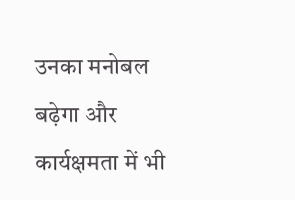उनका मनोबल बढ़ेगा और कार्यक्षमता में भी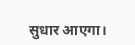सुधार आएगा।